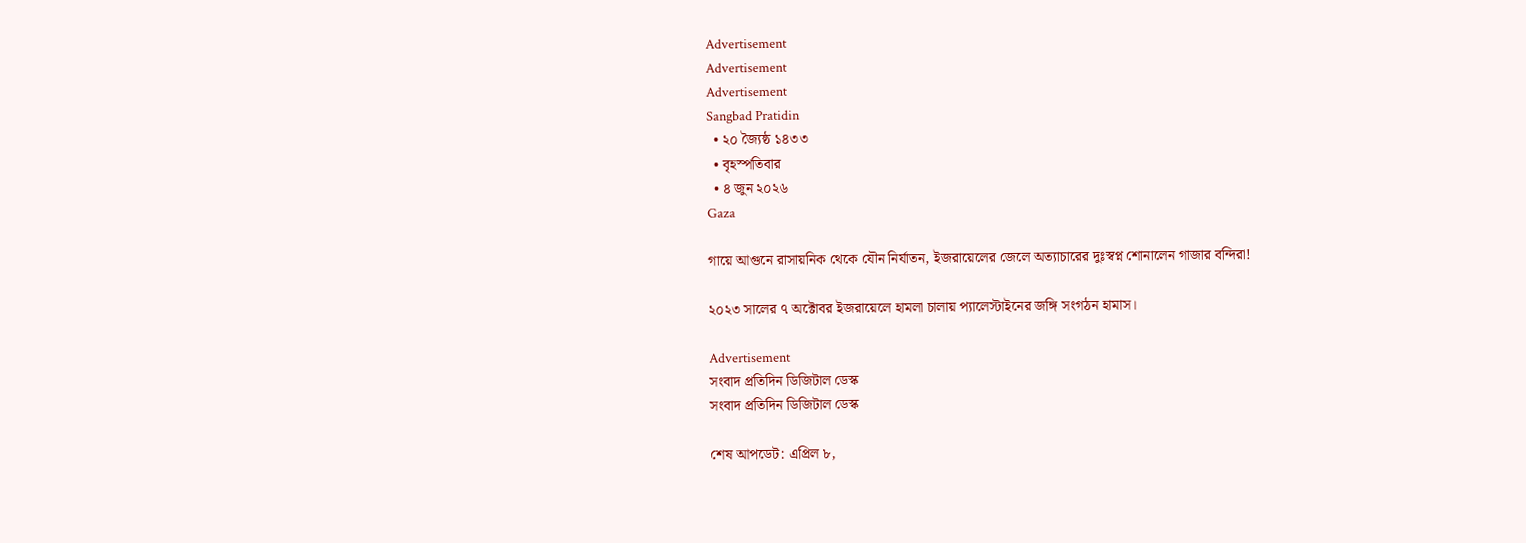Advertisement
Advertisement
Advertisement
Sangbad Pratidin
  • ২০ জ্যৈষ্ঠ ১৪৩৩
  • বৃহস্পতিবার
  • ৪ জুন ২০২৬
Gaza

গায়ে আগুনে রাসায়নিক থেকে যৌন নির্যাতন, ইজরায়েলের জেলে অত্যাচারের দুঃস্বপ্ন শোনালেন গাজার বন্দিরা!

২০২৩ সালের ৭ অক্টোবর ইজরায়েলে হামলা চালায় প্যালেস্টাইনের জঙ্গি সংগঠন হামাস।

Advertisement
সংবাদ প্রতিদিন ডিজিটাল ডেস্ক
সংবাদ প্রতিদিন ডিজিটাল ডেস্ক

শেষ আপডেট: এপ্রিল ৮,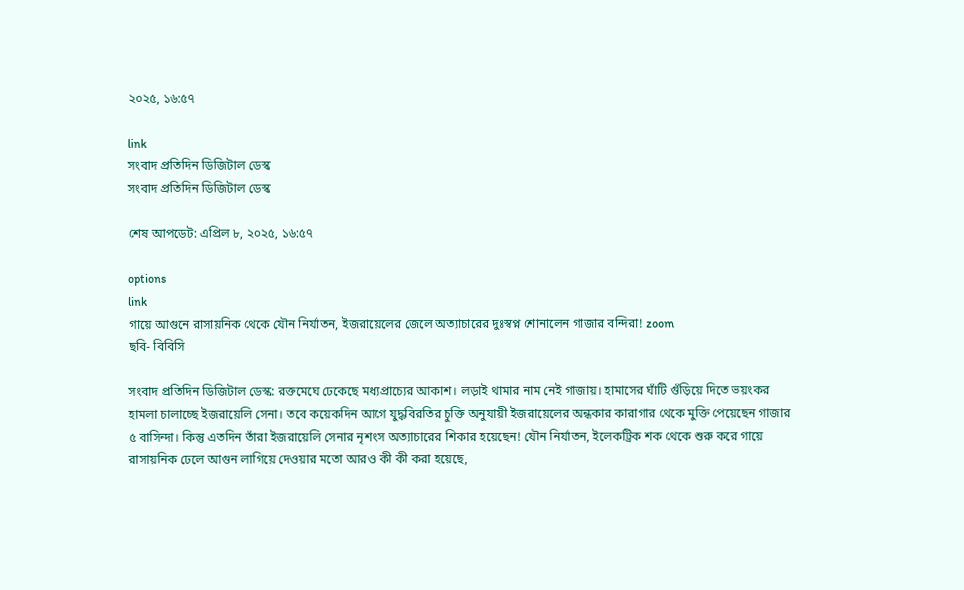২০২৫, ১৬:৫৭

link
সংবাদ প্রতিদিন ডিজিটাল ডেস্ক
সংবাদ প্রতিদিন ডিজিটাল ডেস্ক

শেষ আপডেট: এপ্রিল ৮, ২০২৫, ১৬:৫৭

options
link
গায়ে আগুনে রাসায়নিক থেকে যৌন নির্যাতন, ইজরায়েলের জেলে অত্যাচারের দুঃস্বপ্ন শোনালেন গাজার বন্দিরা! zoom
ছবি- বিবিসি

সংবাদ প্রতিদিন ডিজিটাল ডেস্ক: রক্তমেঘে ঢেকেছে মধ্যপ্রাচ্যের আকাশ। লড়াই থামার নাম নেই গাজায়। হামাসের ঘাঁটি গুঁড়িয়ে দিতে ভয়ংকর হামলা চালাচ্ছে ইজরায়েলি সেনা। তবে কয়েকদিন আগে যুদ্ধবিরতির চুক্তি অনুযায়ী ইজরায়েলের অন্ধকার কারাগার থেকে মুক্তি পেয়েছেন গাজার ৫ বাসিন্দা। কিন্তু এতদিন তাঁরা ইজরায়েলি সেনার নৃশংস অত্যাচারের শিকার হয়েছেন! যৌন নির্যাতন, ইলেকট্রিক শক থেকে শুরু করে গায়ে রাসায়নিক ঢেলে আগুন লাগিয়ে দেওয়ার মতো আরও কী কী করা হয়েছে,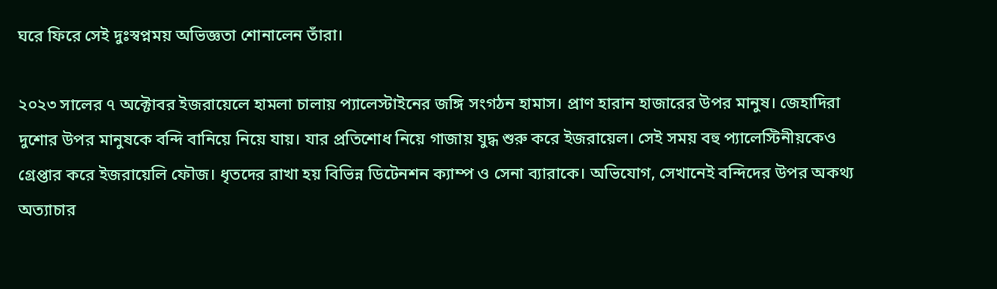ঘরে ফিরে সেই দুঃস্বপ্নময় অভিজ্ঞতা শোনালেন তাঁরা।

২০২৩ সালের ৭ অক্টোবর ইজরায়েলে হামলা চালায় প্যালেস্টাইনের জঙ্গি সংগঠন হামাস। প্রাণ হারান হাজারের উপর মানুষ। জেহাদিরা দুশোর উপর মানুষকে বন্দি বানিয়ে নিয়ে যায়। যার প্রতিশোধ নিয়ে গাজায় যুদ্ধ শুরু করে ইজরায়েল। সেই সময় বহু প্যালেস্টিনীয়কেও গ্রেপ্তার করে ইজরায়েলি ফৌজ। ধৃতদের রাখা হয় বিভিন্ন ডিটেনশন ক্যাম্প ও সেনা ব্যারাকে। অভিযোগ, সেখানেই বন্দিদের উপর অকথ্য অত্যাচার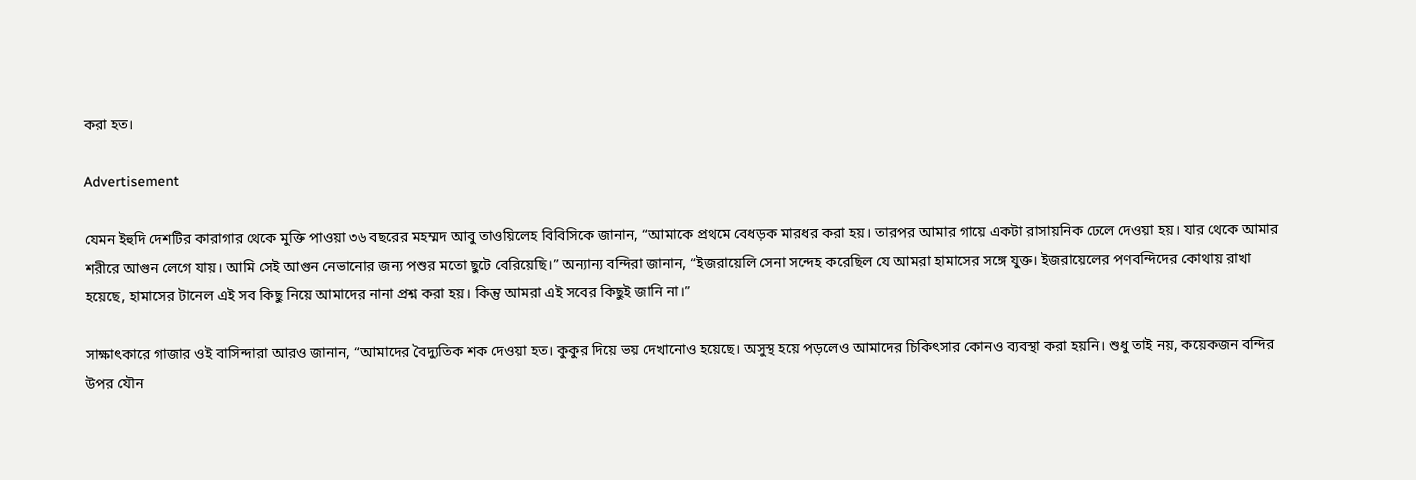করা হত।

Advertisement

যেমন ইহুদি দেশটির কারাগার থেকে মুক্তি পাওয়া ৩৬ বছরের মহম্মদ আবু তাওয়িলেহ বিবিসিকে জানান, “আমাকে প্রথমে বেধড়ক মারধর করা হয়। তারপর আমার গায়ে একটা রাসায়নিক ঢেলে দেওয়া হয়। যার থেকে আমার শরীরে আগুন লেগে যায়। আমি সেই আগুন নেভানোর জন্য পশুর মতো ছুটে বেরিয়েছি।” অন্যান্য বন্দিরা জানান, “ইজরায়েলি সেনা সন্দেহ করেছিল যে আমরা হামাসের সঙ্গে যুক্ত। ইজরায়েলের পণবন্দিদের কোথায় রাখা হয়েছে, হামাসের টানেল এই সব কিছু নিয়ে আমাদের নানা প্রশ্ন করা হয়। কিন্তু আমরা এই সবের কিছুই জানি না।”

সাক্ষাৎকারে গাজার ওই বাসিন্দারা আরও জানান, “আমাদের বৈদ্যুতিক শক দেওয়া হত। কুকুর দিয়ে ভয় দেখানোও হয়েছে। অসুস্থ হয়ে পড়লেও আমাদের চিকিৎসার কোনও ব্যবস্থা করা হয়নি। শুধু তাই নয়, কয়েকজন বন্দির উপর যৌন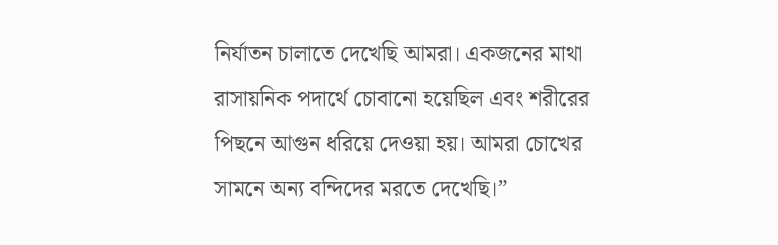নির্যাতন চালাতে দেখেছি আমরা। একজনের মাথা রাসায়নিক পদার্থে চোবানো হয়েছিল এবং শরীরের পিছনে আগুন ধরিয়ে দেওয়া হয়। আমরা চোখের সামনে অন্য বন্দিদের মরতে দেখেছি।”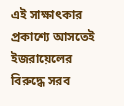এই সাক্ষাৎকার প্রকাশ্যে আসতেই ইজরায়েলের বিরুদ্ধে সরব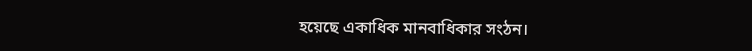হয়েছে একাধিক মানবাধিকার সংঠন।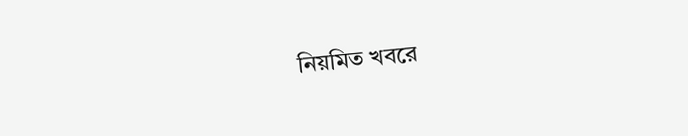নিয়মিত খবরে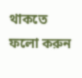থাকতে ফলো করুন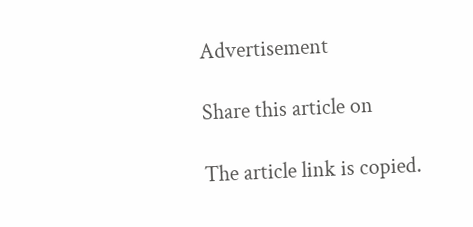Advertisement

Share this article on

The article link is copied.